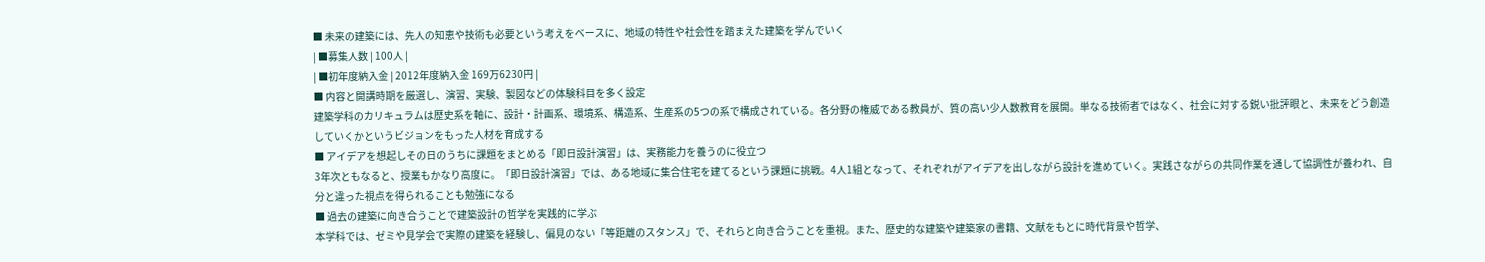■ 未来の建築には、先人の知恵や技術も必要という考えをベースに、地域の特性や社会性を踏まえた建築を学んでいく
| ■募集人数 | 100人 |
| ■初年度納入金 | 2012年度納入金 169万6230円 |
■ 内容と開講時期を厳選し、演習、実験、製図などの体験科目を多く設定
建築学科のカリキュラムは歴史系を軸に、設計・計画系、環境系、構造系、生産系の5つの系で構成されている。各分野の権威である教員が、質の高い少人数教育を展開。単なる技術者ではなく、社会に対する鋭い批評眼と、未来をどう創造していくかというビジョンをもった人材を育成する
■ アイデアを想起しその日のうちに課題をまとめる「即日設計演習」は、実務能力を養うのに役立つ
3年次ともなると、授業もかなり高度に。「即日設計演習」では、ある地域に集合住宅を建てるという課題に挑戦。4人1組となって、それぞれがアイデアを出しながら設計を進めていく。実践さながらの共同作業を通して協調性が養われ、自分と違った視点を得られることも勉強になる
■ 過去の建築に向き合うことで建築設計の哲学を実践的に学ぶ
本学科では、ゼミや見学会で実際の建築を経験し、偏見のない「等距離のスタンス」で、それらと向き合うことを重視。また、歴史的な建築や建築家の書籍、文献をもとに時代背景や哲学、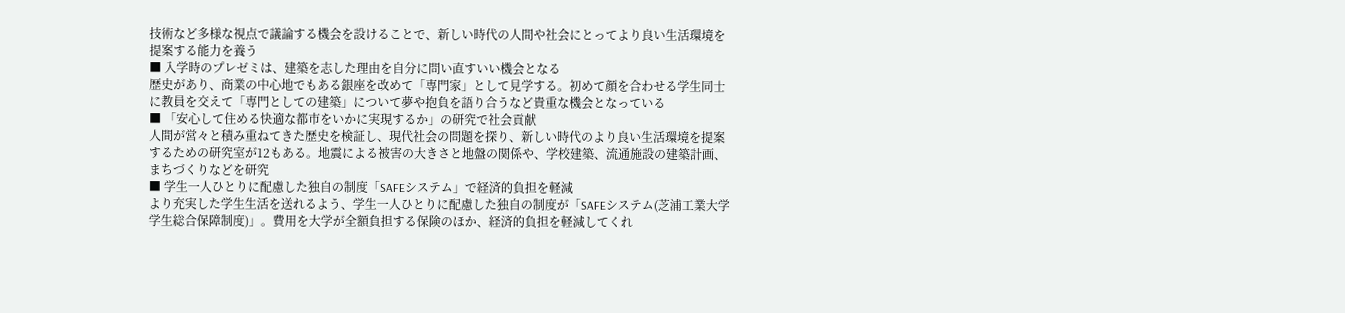技術など多様な視点で議論する機会を設けることで、新しい時代の人間や社会にとってより良い生活環境を提案する能力を養う
■ 入学時のプレゼミは、建築を志した理由を自分に問い直すいい機会となる
歴史があり、商業の中心地でもある銀座を改めて「専門家」として見学する。初めて顔を合わせる学生同士に教員を交えて「専門としての建築」について夢や抱負を語り合うなど貴重な機会となっている
■ 「安心して住める快適な都市をいかに実現するか」の研究で社会貢献
人間が営々と積み重ねてきた歴史を検証し、現代社会の問題を探り、新しい時代のより良い生活環境を提案するための研究室が12もある。地震による被害の大きさと地盤の関係や、学校建築、流通施設の建築計画、まちづくりなどを研究
■ 学生一人ひとりに配慮した独自の制度「SAFEシステム」で経済的負担を軽減
より充実した学生生活を送れるよう、学生一人ひとりに配慮した独自の制度が「SAFEシステム(芝浦工業大学学生総合保障制度)」。費用を大学が全額負担する保険のほか、経済的負担を軽減してくれ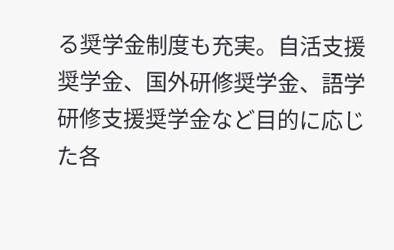る奨学金制度も充実。自活支援奨学金、国外研修奨学金、語学研修支援奨学金など目的に応じた各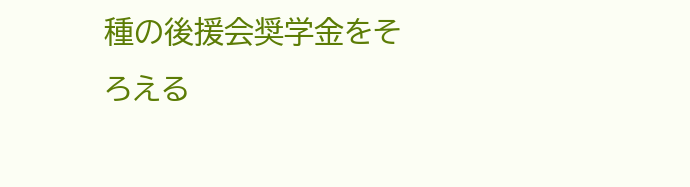種の後援会奨学金をそろえる